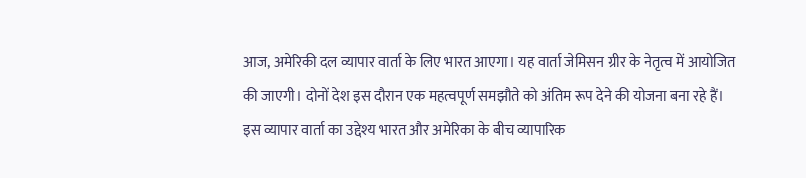आज, अमेरिकी दल व्यापार वार्ता के लिए भारत आएगा। यह वार्ता जेमिसन ग्रीर के नेतृत्व में आयोजित की जाएगी। दोनों देश इस दौरान एक महत्वपूर्ण समझौते को अंतिम रूप देने की योजना बना रहे हैं।
इस व्यापार वार्ता का उद्देश्य भारत और अमेरिका के बीच व्यापारिक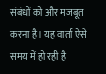संबंधों को और मजबूत करना है। यह वार्ता ऐसे समय में हो रही है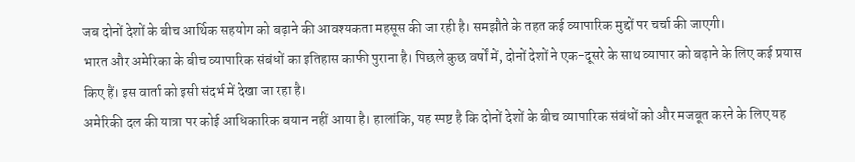जब दोनों देशों के बीच आर्थिक सहयोग को बढ़ाने की आवश्यकता महसूस की जा रही है। समझौते के तहत कई व्यापारिक मुद्दों पर चर्चा की जाएगी।
भारत और अमेरिका के बीच व्यापारिक संबंधों का इतिहास काफी पुराना है। पिछले कुछ वर्षों में, दोनों देशों ने एक-दूसरे के साथ व्यापार को बढ़ाने के लिए कई प्रयास किए हैं। इस वार्ता को इसी संदर्भ में देखा जा रहा है।
अमेरिकी दल की यात्रा पर कोई आधिकारिक बयान नहीं आया है। हालांकि, यह स्पष्ट है कि दोनों देशों के बीच व्यापारिक संबंधों को और मजबूत करने के लिए यह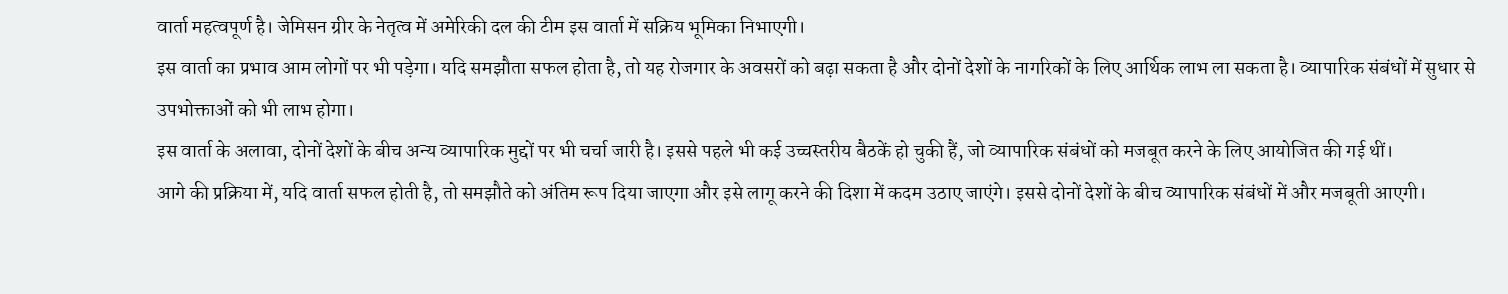वार्ता महत्वपूर्ण है। जेमिसन ग्रीर के नेतृत्व में अमेरिकी दल की टीम इस वार्ता में सक्रिय भूमिका निभाएगी।
इस वार्ता का प्रभाव आम लोगों पर भी पड़ेगा। यदि समझौता सफल होता है, तो यह रोजगार के अवसरों को बढ़ा सकता है और दोनों देशों के नागरिकों के लिए आर्थिक लाभ ला सकता है। व्यापारिक संबंधों में सुधार से उपभोक्ताओं को भी लाभ होगा।
इस वार्ता के अलावा, दोनों देशों के बीच अन्य व्यापारिक मुद्दों पर भी चर्चा जारी है। इससे पहले भी कई उच्चस्तरीय बैठकें हो चुकी हैं, जो व्यापारिक संबंधों को मजबूत करने के लिए आयोजित की गई थीं।
आगे की प्रक्रिया में, यदि वार्ता सफल होती है, तो समझौते को अंतिम रूप दिया जाएगा और इसे लागू करने की दिशा में कदम उठाए जाएंगे। इससे दोनों देशों के बीच व्यापारिक संबंधों में और मजबूती आएगी।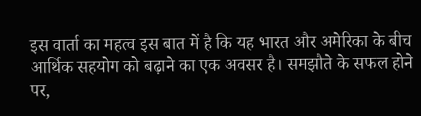इस वार्ता का महत्व इस बात में है कि यह भारत और अमेरिका के बीच आर्थिक सहयोग को बढ़ाने का एक अवसर है। समझौते के सफल होने पर,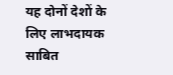यह दोनों देशों के लिए लाभदायक साबित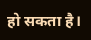हो सकता है।